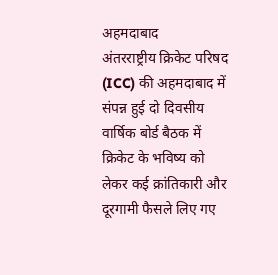अहमदाबाद
अंतरराष्ट्रीय क्रिकेट परिषद (ICC) की अहमदाबाद में संपन्न हुई दो दिवसीय वार्षिक बोर्ड बैठक में क्रिकेट के भविष्य को लेकर कई क्रांतिकारी और दूरगामी फैसले लिए गए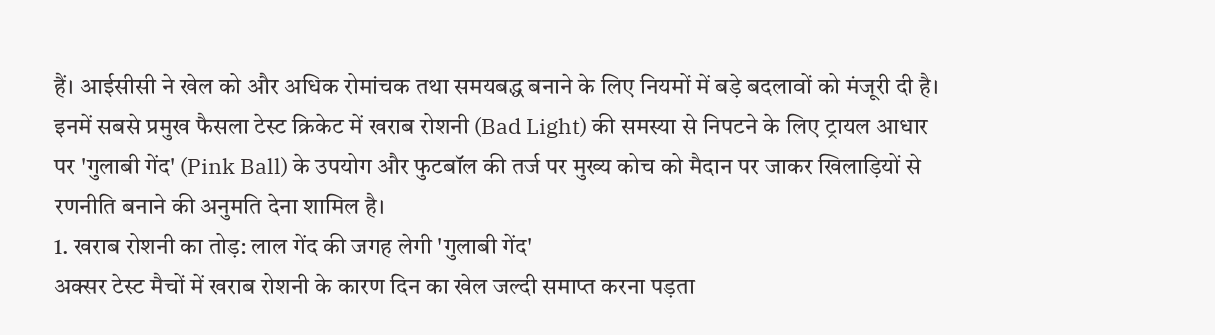हैं। आईसीसी ने खेल को और अधिक रोमांचक तथा समयबद्ध बनाने के लिए नियमों में बड़े बदलावों को मंजूरी दी है। इनमें सबसे प्रमुख फैसला टेस्ट क्रिकेट में खराब रोशनी (Bad Light) की समस्या से निपटने के लिए ट्रायल आधार पर 'गुलाबी गेंद' (Pink Ball) के उपयोग और फुटबॉल की तर्ज पर मुख्य कोच को मैदान पर जाकर खिलाड़ियों से रणनीति बनाने की अनुमति देना शामिल है।
1. खराब रोशनी का तोड़: लाल गेंद की जगह लेगी 'गुलाबी गेंद'
अक्सर टेस्ट मैचों में खराब रोशनी के कारण दिन का खेल जल्दी समाप्त करना पड़ता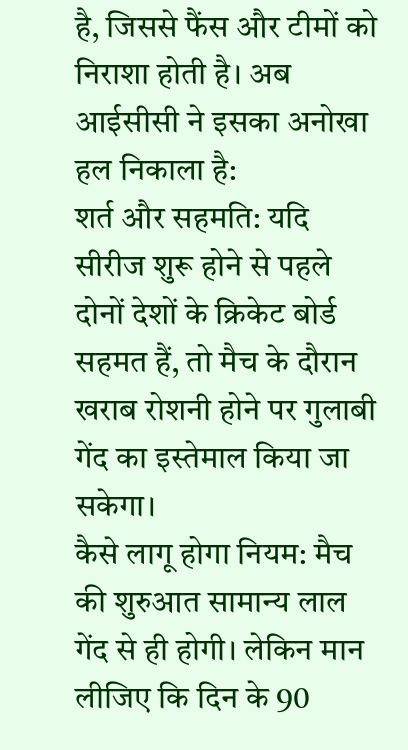है, जिससे फैंस और टीमों को निराशा होती है। अब आईसीसी ने इसका अनोखा हल निकाला है:
शर्त और सहमति: यदि सीरीज शुरू होने से पहले दोनों देशों के क्रिकेट बोर्ड सहमत हैं, तो मैच के दौरान खराब रोशनी होने पर गुलाबी गेंद का इस्तेमाल किया जा सकेगा।
कैसे लागू होगा नियम: मैच की शुरुआत सामान्य लाल गेंद से ही होगी। लेकिन मान लीजिए कि दिन के 90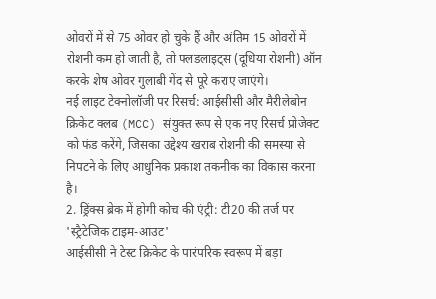ओवरों में से 75 ओवर हो चुके हैं और अंतिम 15 ओवरों में रोशनी कम हो जाती है, तो फ्लडलाइट्स (दूधिया रोशनी) ऑन करके शेष ओवर गुलाबी गेंद से पूरे कराए जाएंगे।
नई लाइट टेक्नोलॉजी पर रिसर्च: आईसीसी और मैरीलेबोन क्रिकेट क्लब (MCC) संयुक्त रूप से एक नए रिसर्च प्रोजेक्ट को फंड करेंगे, जिसका उद्देश्य खराब रोशनी की समस्या से निपटने के लिए आधुनिक प्रकाश तकनीक का विकास करना है।
2. ड्रिंक्स ब्रेक में होगी कोच की एंट्री: टी20 की तर्ज पर 'स्ट्रैटेजिक टाइम-आउट'
आईसीसी ने टेस्ट क्रिकेट के पारंपरिक स्वरूप में बड़ा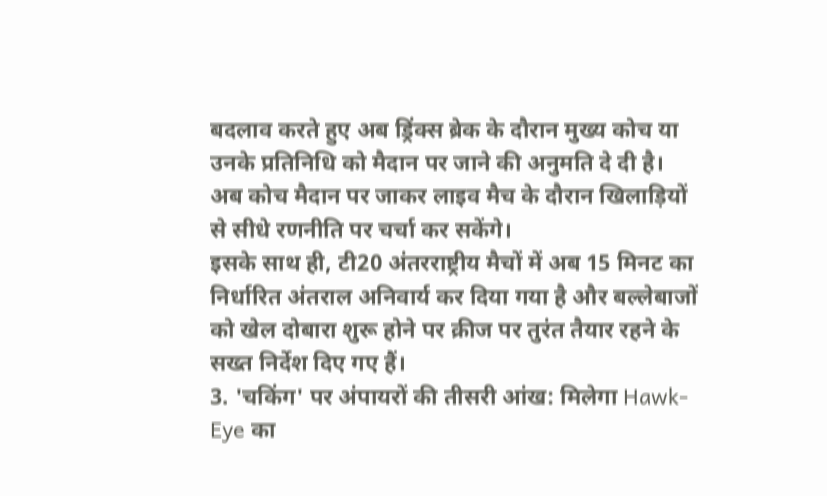बदलाव करते हुए अब ड्रिंक्स ब्रेक के दौरान मुख्य कोच या उनके प्रतिनिधि को मैदान पर जाने की अनुमति दे दी है।
अब कोच मैदान पर जाकर लाइव मैच के दौरान खिलाड़ियों से सीधे रणनीति पर चर्चा कर सकेंगे।
इसके साथ ही, टी20 अंतरराष्ट्रीय मैचों में अब 15 मिनट का निर्धारित अंतराल अनिवार्य कर दिया गया है और बल्लेबाजों को खेल दोबारा शुरू होने पर क्रीज पर तुरंत तैयार रहने के सख्त निर्देश दिए गए हैं।
3. 'चकिंग' पर अंपायरों की तीसरी आंख: मिलेगा Hawk-Eye का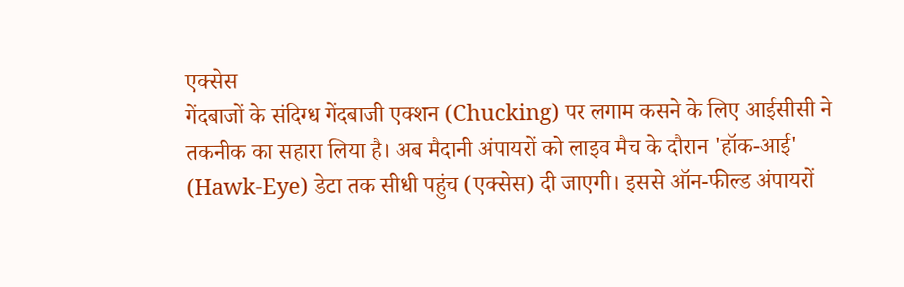एक्सेस
गेंदबाजों के संदिग्ध गेंदबाजी एक्शन (Chucking) पर लगाम कसने के लिए आईसीसी ने तकनीक का सहारा लिया है। अब मैदानी अंपायरों को लाइव मैच के दौरान 'हॉक-आई' (Hawk-Eye) डेटा तक सीधी पहुंच (एक्सेस) दी जाएगी। इससे ऑन-फील्ड अंपायरों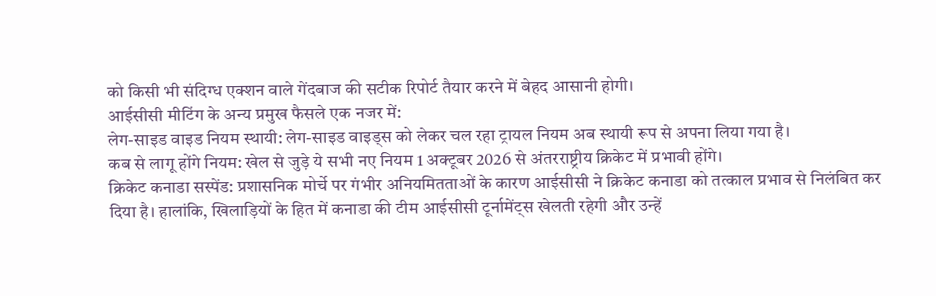को किसी भी संदिग्ध एक्शन वाले गेंदबाज की सटीक रिपोर्ट तैयार करने में बेहद आसानी होगी।
आईसीसी मीटिंग के अन्य प्रमुख फैसले एक नजर में:
लेग-साइड वाइड नियम स्थायी: लेग-साइड वाइड्स को लेकर चल रहा ट्रायल नियम अब स्थायी रूप से अपना लिया गया है।
कब से लागू होंगे नियम: खेल से जुड़े ये सभी नए नियम 1 अक्टूबर 2026 से अंतरराष्ट्रीय क्रिकेट में प्रभावी होंगे।
क्रिकेट कनाडा सस्पेंड: प्रशासनिक मोर्चे पर गंभीर अनियमितताओं के कारण आईसीसी ने क्रिकेट कनाडा को तत्काल प्रभाव से निलंबित कर दिया है। हालांकि, खिलाड़ियों के हित में कनाडा की टीम आईसीसी टूर्नामेंट्स खेलती रहेगी और उन्हें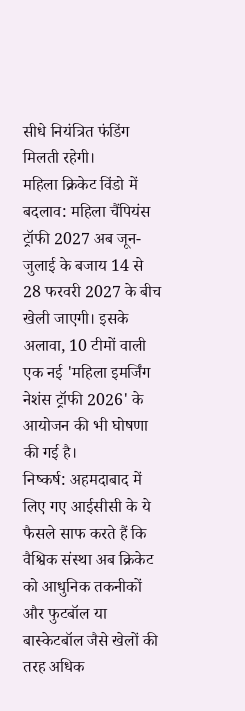सीधे नियंत्रित फंडिंग मिलती रहेगी।
महिला क्रिकेट विंडो में बदलाव: महिला चैंपियंस ट्रॉफी 2027 अब जून-जुलाई के बजाय 14 से 28 फरवरी 2027 के बीच खेली जाएगी। इसके अलावा, 10 टीमों वाली एक नई 'महिला इमर्जिंग नेशंस ट्रॉफी 2026' के आयोजन की भी घोषणा की गई है।
निष्कर्ष: अहमदाबाद में लिए गए आईसीसी के ये फैसले साफ करते हैं कि वैश्विक संस्था अब क्रिकेट को आधुनिक तकनीकों और फुटबॉल या बास्केटबॉल जैसे खेलों की तरह अधिक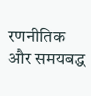रणनीतिक और समयबद्ध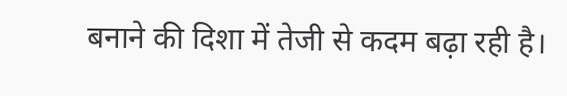बनाने की दिशा में तेजी से कदम बढ़ा रही है।